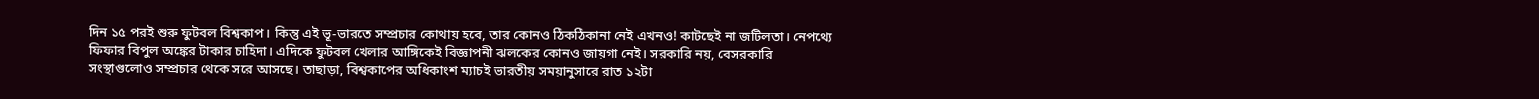দিন ১৫ পরই শুরু ফুটবল বিশ্বকাপ। কিন্তু এই ভূ-ভারতে সম্প্রচার কোথায় হবে, তার কোনও ঠিকঠিকানা নেই এখনও! কাটছেই না জটিলতা। নেপথ্যে ফিফার বিপুল অঙ্কের টাকার চাহিদা। এদিকে ফুটবল খেলার আঙ্গিকেই বিজ্ঞাপনী ঝলকের কোনও জায়গা নেই। সরকারি নয়, বেসরকারি সংস্থাগুলোও সম্প্রচার থেকে সরে আসছে। তাছাড়া, বিশ্বকাপের অধিকাংশ ম্যাচই ভারতীয় সময়ানুসারে রাত ১২টা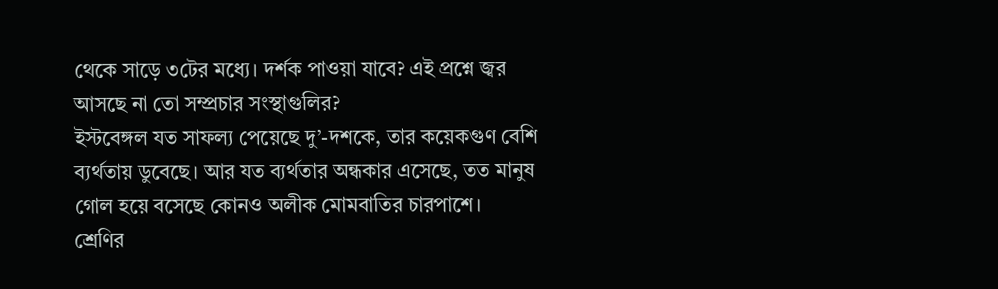থেকে সাড়ে ৩টের মধ্যে। দর্শক পাওয়া যাবে? এই প্রশ্নে জ্বর আসছে না তো সম্প্রচার সংস্থাগুলির?
ইস্টবেঙ্গল যত সাফল্য পেয়েছে দু’-দশকে, তার কয়েকগুণ বেশি ব্যর্থতায় ডুবেছে। আর যত ব্যর্থতার অন্ধকার এসেছে, তত মানুষ গোল হয়ে বসেছে কোনও অলীক মোমবাতির চারপাশে।
শ্রেণির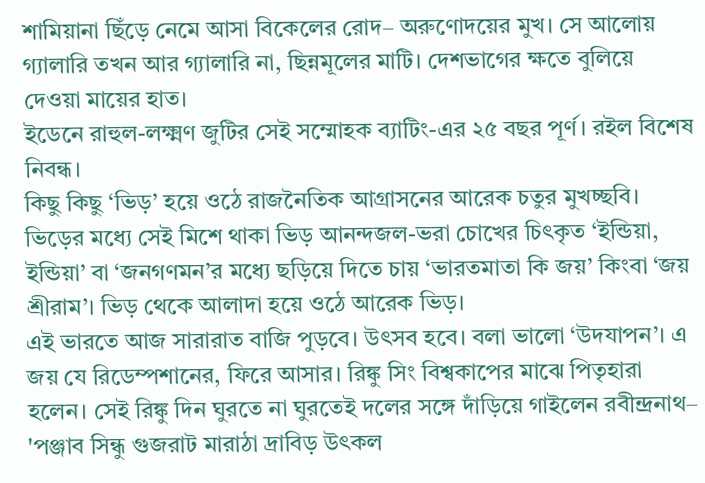শামিয়ানা ছিঁড়ে নেমে আসা বিকেলের রোদ– অরুণোদয়ের মুখ। সে আলোয় গ্যালারি তখন আর গ্যালারি না, ছিন্নমূলের মাটি। দেশভাগের ক্ষতে বুলিয়ে দেওয়া মায়ের হাত।
ইডেনে রাহুল-লক্ষ্মণ জুটির সেই সম্মোহক ব্যাটিং-এর ২৫ বছর পূর্ণ। রইল বিশেষ নিবন্ধ।
কিছু কিছু ‘ভিড়’ হয়ে ওঠে রাজনৈতিক আগ্রাসনের আরেক চতুর মুখচ্ছবি। ভিড়ের মধ্যে সেই মিশে থাকা ভিড় আনন্দজল-ভরা চোখের চিৎকৃত ‘ইন্ডিয়া, ইন্ডিয়া’ বা ‘জনগণমন’র মধ্যে ছড়িয়ে দিতে চায় ‘ভারতমাতা কি জয়’ কিংবা ‘জয় শ্রীরাম’। ভিড় থেকে আলাদা হয়ে ওঠে আরেক ভিড়।
এই ভারতে আজ সারারাত বাজি পুড়বে। উৎসব হবে। বলা ভালো ‘উদযাপন’। এ জয় যে রিডেম্পশানের, ফিরে আসার। রিঙ্কু সিং বিশ্বকাপের মাঝে পিতৃহারা হলেন। সেই রিঙ্কু দিন ঘুরতে না ঘুরতেই দলের সঙ্গে দাঁড়িয়ে গাইলেন রবীন্দ্রনাথ– 'পঞ্জাব সিন্ধু গুজরাট মারাঠা দ্রাবিড় উৎকল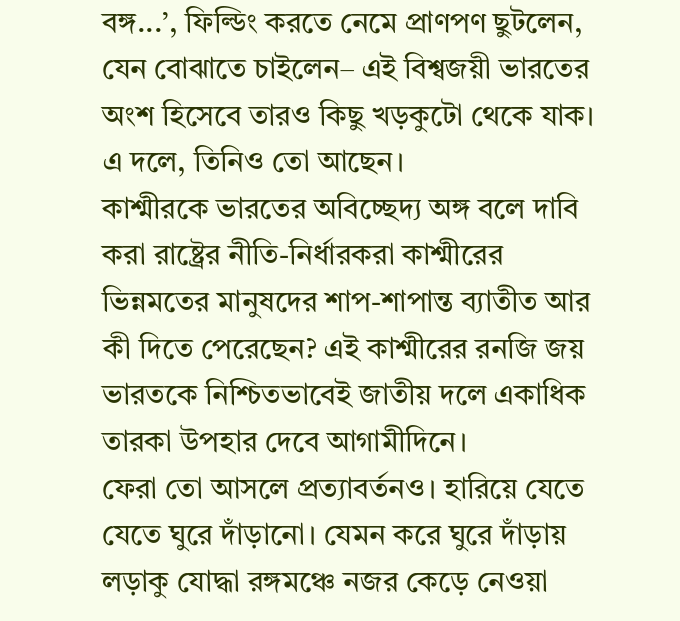বঙ্গ...’, ফিল্ডিং করতে নেমে প্রাণপণ ছুটলেন, যেন বোঝাতে চাইলেন– এই বিশ্বজয়ী ভারতের অংশ হিসেবে তারও কিছু খড়কুটো থেকে যাক। এ দলে, তিনিও তো আছেন।
কাশ্মীরকে ভারতের অবিচ্ছেদ্য অঙ্গ বলে দাবি করা রাষ্ট্রের নীতি-নির্ধারকরা কাশ্মীরের ভিন্নমতের মানুষদের শাপ-শাপান্ত ব্যাতীত আর কী দিতে পেরেছেন? এই কাশ্মীরের রনজি জয় ভারতকে নিশ্চিতভাবেই জাতীয় দলে একাধিক তারকা উপহার দেবে আগামীদিনে।
ফেরা তো আসলে প্রত্যাবর্তনও। হারিয়ে যেতে যেতে ঘুরে দাঁড়ানো। যেমন করে ঘুরে দাঁড়ায় লড়াকু যোদ্ধা রঙ্গমঞ্চে নজর কেড়ে নেওয়া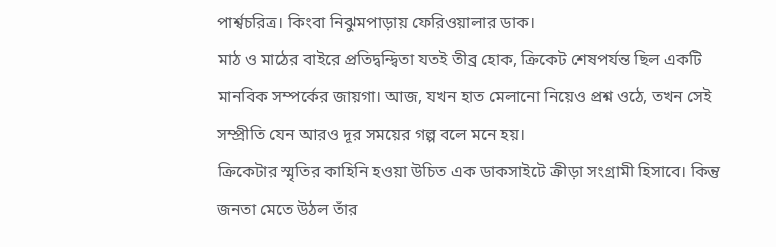পার্শ্বচরিত্র। কিংবা নিঝুমপাড়ায় ফেরিওয়ালার ডাক।
মাঠ ও মাঠের বাইরে প্রতিদ্বন্দ্বিতা যতই তীব্র হোক, ক্রিকেট শেষপর্যন্ত ছিল একটি মানবিক সম্পর্কের জায়গা। আজ, যখন হাত মেলানো নিয়েও প্রশ্ন ওঠে, তখন সেই সম্প্রীতি যেন আরও দূর সময়ের গল্প বলে মনে হয়।
ক্রিকেটার স্মৃতির কাহিনি হওয়া উচিত এক ডাকসাইটে ক্রীড়া সংগ্রামী হিসাবে। কিন্তু জনতা মেতে উঠল তাঁর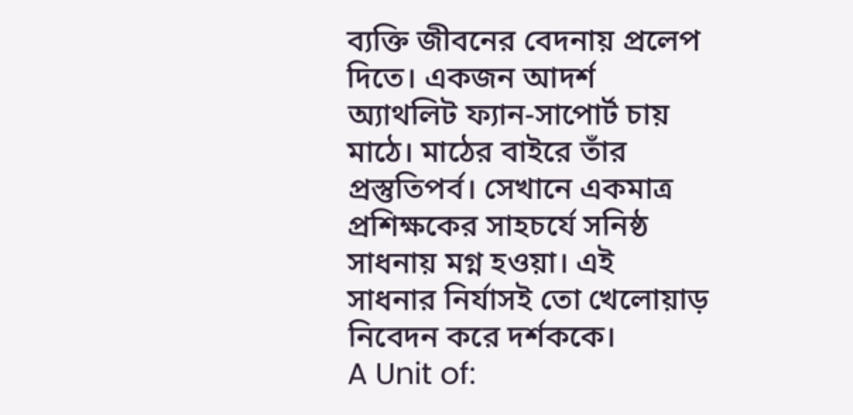ব্যক্তি জীবনের বেদনায় প্রলেপ দিতে। একজন আদর্শ অ্যাথলিট ফ্যান-সাপোর্ট চায় মাঠে। মাঠের বাইরে তাঁর প্রস্তুতিপর্ব। সেখানে একমাত্র প্রশিক্ষকের সাহচর্যে সনিষ্ঠ সাধনায় মগ্ন হওয়া। এই সাধনার নির্যাসই তো খেলোয়াড় নিবেদন করে দর্শককে।
A Unit of: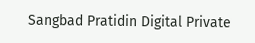Sangbad Pratidin Digital Private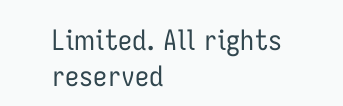Limited. All rights reserved